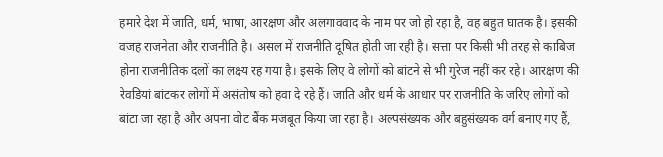हमारे देश में जाति, धर्म, भाषा, आरक्षण और अलगाववाद के नाम पर जो हो रहा है, वह बहुत घातक है। इसकी वजह राजनेता और राजनीति है। असल में राजनीति दूषित होती जा रही है। सत्ता पर किसी भी तरह से काबिज होना राजनीतिक दलों का लक्ष्य रह गया है। इसके लिए वे लोगों को बांटने से भी गुरेज नहीं कर रहे। आरक्षण की रेवडियां बांटकर लोगों में असंतोष को हवा दे रहे हैं। जाति और धर्म के आधार पर राजनीति के जरिए लोगों को बांटा जा रहा है और अपना वोट बैंक मजबूत किया जा रहा है। अल्पसंख्यक और बहुसंख्यक वर्ग बनाए गए हैं,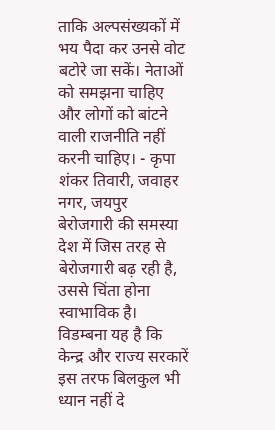ताकि अल्पसंख्यकों में भय पैदा कर उनसे वोट बटोरे जा सकें। नेताओं को समझना चाहिए और लोगों को बांटने वाली राजनीति नहीं करनी चाहिए। - कृपा शंकर तिवारी, जवाहर नगर, जयपुर
बेरोजगारी की समस्या देश में जिस तरह से बेरोजगारी बढ़ रही है, उससे चिंता होना स्वाभाविक है। विडम्बना यह है कि केन्द्र और राज्य सरकारें इस तरफ बिलकुल भी ध्यान नहीं दे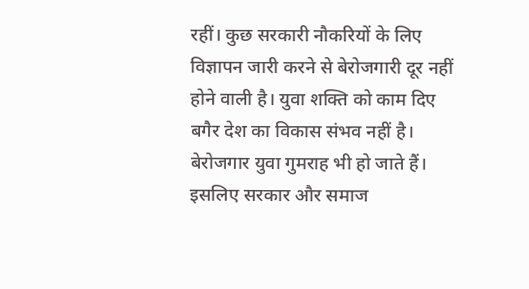रहीं। कुछ सरकारी नौकरियों के लिए विज्ञापन जारी करने से बेरोजगारी दूर नहीं होने वाली है। युवा शक्ति को काम दिए बगैर देश का विकास संभव नहीं है। बेरोजगार युवा गुमराह भी हो जाते हैं। इसलिए सरकार और समाज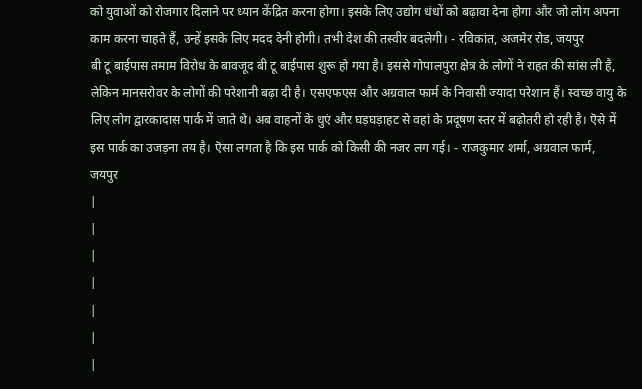को युवाओं को रोजगार दिलाने पर ध्यान केंद्रित करना होगा। इसके लिए उद्योग धंधों को बढ़ावा देना होगा और जो लोग अपना काम करना चाहते हैं, उन्हें इसके लिए मदद देनी होगी। तभी देश की तस्वीर बदलेगी। - रविकांत, अजमेर रोड, जयपुर
बी टू बाईपास तमाम विरोध के बावजूद बी टू बाईपास शुरू हो गया है। इससे गोपालपुरा क्षेत्र के लोगों ने राहत की सांस ली है, लेकिन मानसरोवर के लोगों की परेशानी बढ़ा दी है। एसएफएस और अग्रवाल फार्म के निवासी ज्यादा परेशान हैं। स्वच्छ वायु के लिए लोग द्वारकादास पार्क में जाते थे। अब वाहनों के धुएं और घड़घड़ाहट से वहां के प्रदूषण स्तर में बढ़ोतरी हो रही है। ऎसे में इस पार्क का उजड़ना तय है। ऎसा लगता है कि इस पार्क को किसी की नजर लग गई। - राजकुमार शर्मा, अग्रवाल फार्म, जयपुर
|
|
|
|
|
|
|